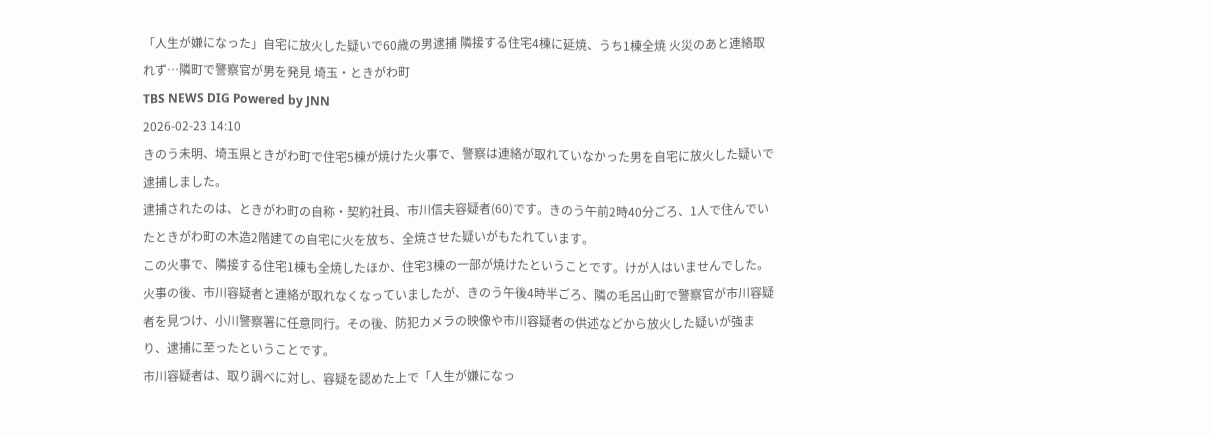「人生が嫌になった」自宅に放火した疑いで60歳の男逮捕 隣接する住宅4棟に延焼、うち1棟全焼 火災のあと連絡取れず…隣町で警察官が男を発見 埼玉・ときがわ町
TBS NEWS DIG Powered by JNN
2026-02-23 14:10
きのう未明、埼玉県ときがわ町で住宅5棟が焼けた火事で、警察は連絡が取れていなかった男を自宅に放火した疑いで逮捕しました。
逮捕されたのは、ときがわ町の自称・契約社員、市川信夫容疑者(60)です。きのう午前2時40分ごろ、1人で住んでいたときがわ町の木造2階建ての自宅に火を放ち、全焼させた疑いがもたれています。
この火事で、隣接する住宅1棟も全焼したほか、住宅3棟の一部が焼けたということです。けが人はいませんでした。
火事の後、市川容疑者と連絡が取れなくなっていましたが、きのう午後4時半ごろ、隣の毛呂山町で警察官が市川容疑者を見つけ、小川警察署に任意同行。その後、防犯カメラの映像や市川容疑者の供述などから放火した疑いが強まり、逮捕に至ったということです。
市川容疑者は、取り調べに対し、容疑を認めた上で「人生が嫌になっ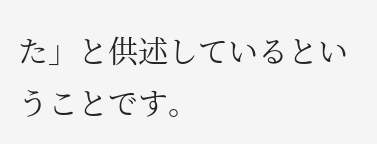た」と供述しているということです。